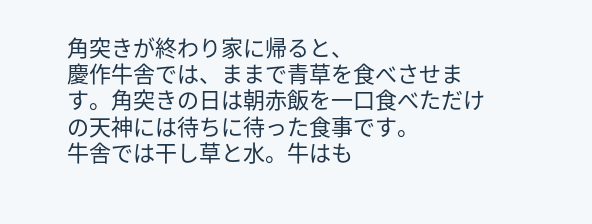角突きが終わり家に帰ると、
慶作牛舎では、ままで青草を食べさせます。角突きの日は朝赤飯を一口食べただけの天神には待ちに待った食事です。
牛舎では干し草と水。牛はも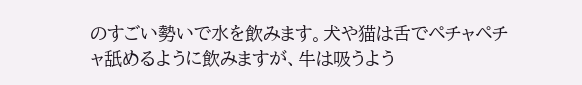のすごい勢いで水を飲みます。犬や猫は舌でペチャペチャ舐めるように飲みますが、牛は吸うよう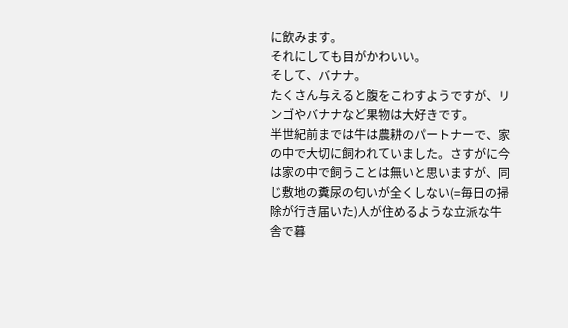に飲みます。
それにしても目がかわいい。
そして、バナナ。
たくさん与えると腹をこわすようですが、リンゴやバナナなど果物は大好きです。
半世紀前までは牛は農耕のパートナーで、家の中で大切に飼われていました。さすがに今は家の中で飼うことは無いと思いますが、同じ敷地の糞尿の匂いが全くしない(=毎日の掃除が行き届いた)人が住めるような立派な牛舎で暮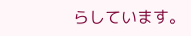らしています。